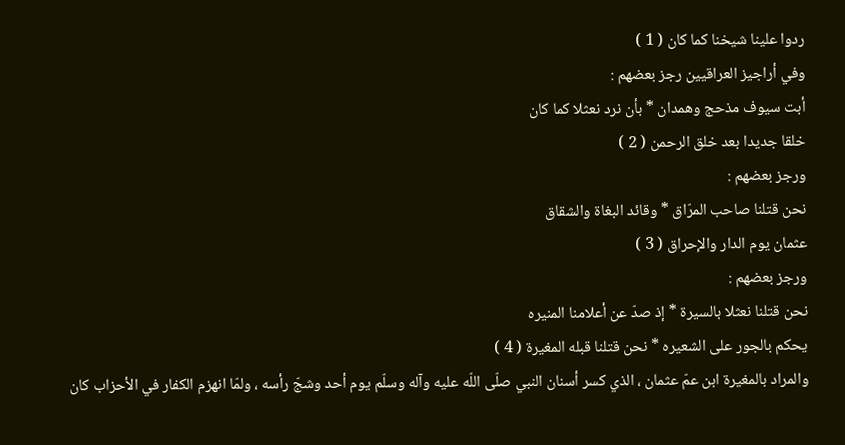ردوا علينا شيخنا كما كان ( 1 )
وفي أراجيز العراقيين رجز بعضهم :
أبت سيوف مذحج وهمدان * بأن نرد نعثلا كما كان
خلقا جديدا بعد خلق الرحمن ( 2 )
ورجز بعضهم :
نحن قتلنا صاحب المرّاق * وقائد البغاة والشقاق
عثمان يوم الدار والإحراق ( 3 )
ورجز بعضهم :
نحن قتلنا نعثلا بالسيرة * إذ صدّ عن أعلامنا المنيره
يحكم بالجور على الشعيره * نحن قتلنا قبله المغيرة ( 4 )
والمراد بالمغيرة ابن عمّ عثمان ، الذي كسر أسنان النبي صلّى اللّه عليه وآله وسلّم يوم أحد وشجّ رأسه ، ولمّا انهزم الكفار في الأحزاب كان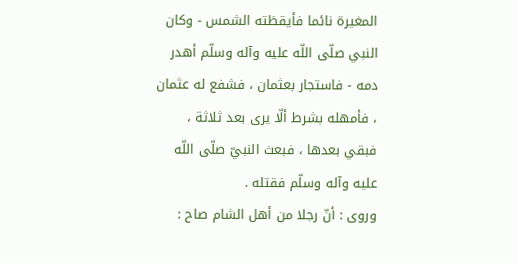المغيرة نائما فأيقظته الشمس - وكان النبي صلّى اللّه عليه وآله وسلّم أهدر دمه - فاستجار بعثمان ، فشفع له عثمان ، فأمهله بشرط ألّا يرى بعد ثلاثة ، فبقي بعدها ، فبعث النبيّ صلّى اللّه عليه وآله وسلّم فقتله .
وروى : أنّ رجلا من أهل الشام صاح :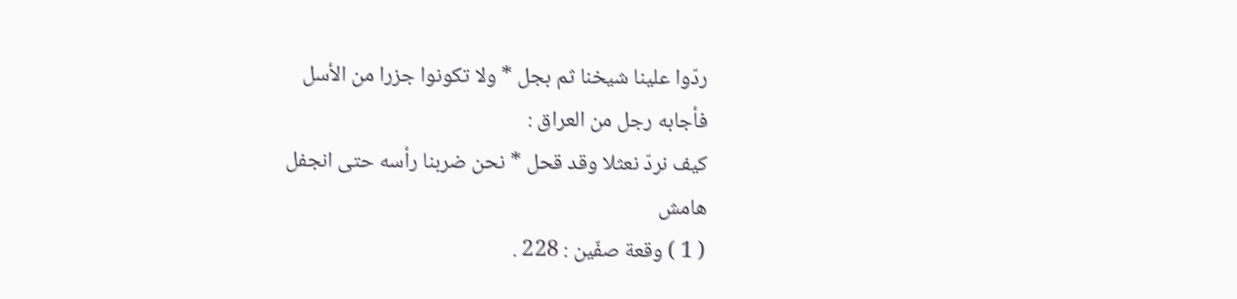ردّوا علينا شيخنا ثم بجل * ولا تكونوا جزرا من الأسل
فأجابه رجل من العراق :
كيف نردّ نعثلا وقد قحل * نحن ضربنا رأسه حتى انجفل
هامش
( 1 ) وقعة صفّين : 228 .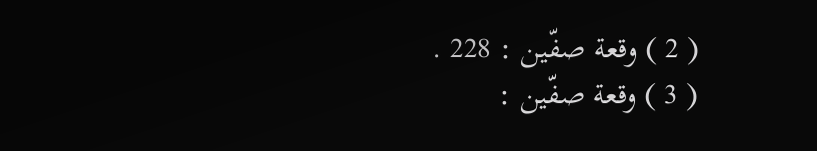( 2 ) وقعة صفّين : 228 .
( 3 ) وقعة صفّين :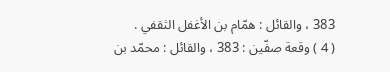383 ، والقائل : همّام بن الأغفل الثقفي .
( 4 ) وقعة صفّين : 383 ، والقائل : محمّد بن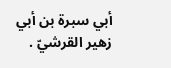أبي سبرة بن أبي زهير القرشيّ .